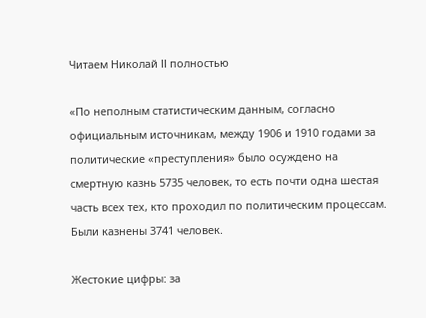Читаем Николай II полностью

«По неполным статистическим данным, согласно официальным источникам, между 1906 и 1910 годами за политические «преступления» было осуждено на смертную казнь 5735 человек, то есть почти одна шестая часть всех тех, кто проходил по политическим процессам. Были казнены 3741 человек.

Жестокие цифры: за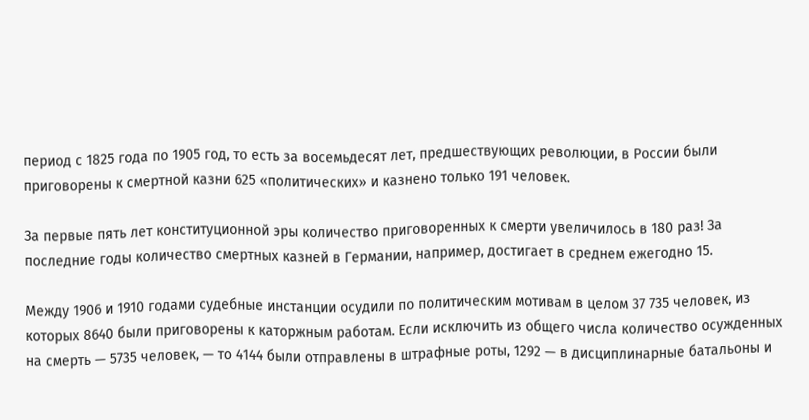период с 1825 года по 1905 год, то есть за восемьдесят лет, предшествующих революции, в России были приговорены к смертной казни 625 «политических» и казнено только 191 человек.

За первые пять лет конституционной эры количество приговоренных к смерти увеличилось в 180 раз! За последние годы количество смертных казней в Германии, например, достигает в среднем ежегодно 15.

Между 1906 и 1910 годами судебные инстанции осудили по политическим мотивам в целом 37 735 человек, из которых 8640 были приговорены к каторжным работам. Если исключить из общего числа количество осужденных на смерть — 5735 человек, — то 4144 были отправлены в штрафные роты, 1292 — в дисциплинарные батальоны и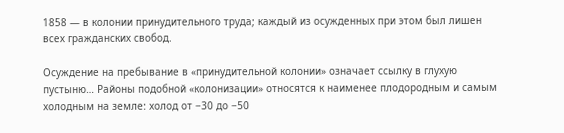1858 — в колонии принудительного труда; каждый из осужденных при этом был лишен всех гражданских свобод.

Осуждение на пребывание в «принудительной колонии» означает ссылку в глухую пустыню… Районы подобной «колонизации» относятся к наименее плодородным и самым холодным на земле: холод от −30 до −50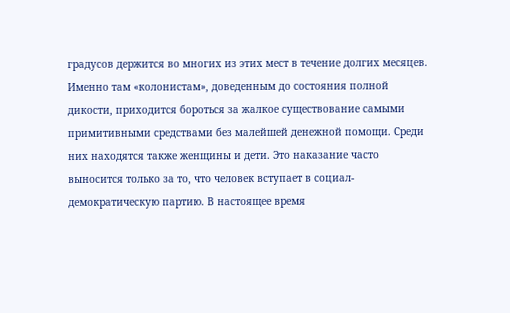градусов держится во многих из этих мест в течение долгих месяцев. Именно там «колонистам», доведенным до состояния полной дикости, приходится бороться за жалкое существование самыми примитивными средствами без малейшей денежной помощи. Среди них находятся также женщины и дети. Это наказание часто выносится только за то, что человек вступает в социал-демократическую партию. В настоящее время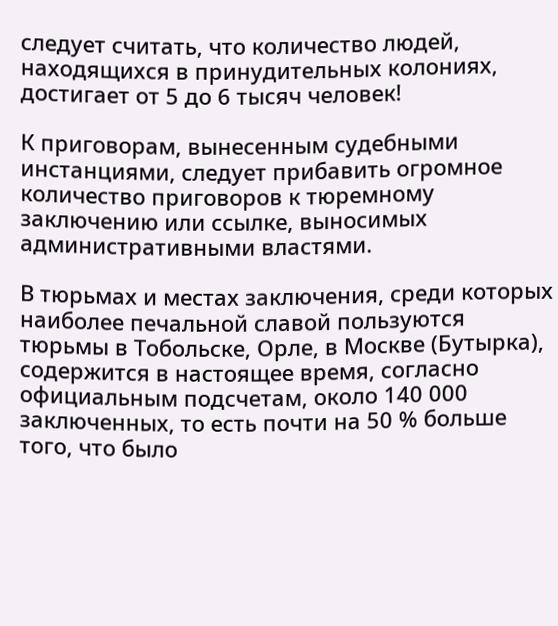следует считать, что количество людей, находящихся в принудительных колониях, достигает от 5 до 6 тысяч человек!

К приговорам, вынесенным судебными инстанциями, следует прибавить огромное количество приговоров к тюремному заключению или ссылке, выносимых административными властями.

В тюрьмах и местах заключения, среди которых наиболее печальной славой пользуются тюрьмы в Тобольске, Орле, в Москве (Бутырка), содержится в настоящее время, согласно официальным подсчетам, около 140 000 заключенных, то есть почти на 50 % больше того, что было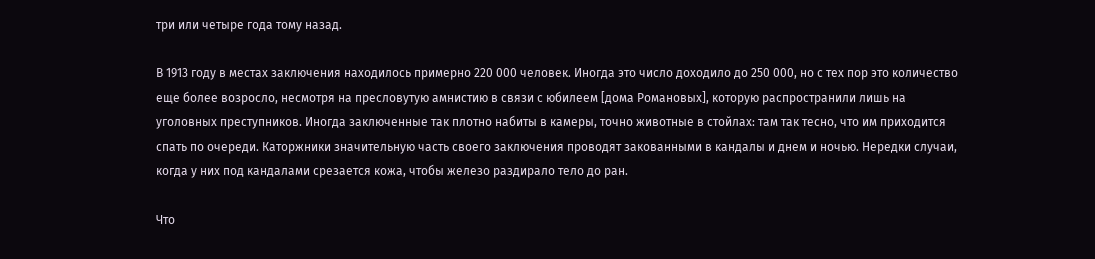три или четыре года тому назад.

В 1913 году в местах заключения находилось примерно 220 000 человек. Иногда это число доходило до 250 000, но с тех пор это количество еще более возросло, несмотря на пресловутую амнистию в связи с юбилеем [дома Романовых], которую распространили лишь на уголовных преступников. Иногда заключенные так плотно набиты в камеры, точно животные в стойлах: там так тесно, что им приходится спать по очереди. Каторжники значительную часть своего заключения проводят закованными в кандалы и днем и ночью. Нередки случаи, когда у них под кандалами срезается кожа, чтобы железо раздирало тело до ран.

Что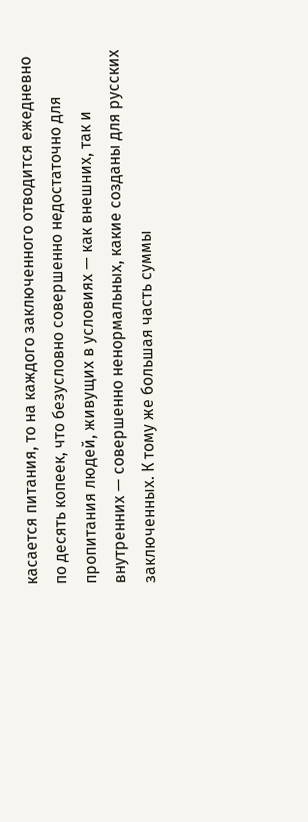касается питания, то на каждого заключенного отводится ежедневно по десять копеек, что безусловно совершенно недостаточно для пропитания людей, живущих в условиях — как внешних, так и внутренних — совершенно ненормальных, какие созданы для русских заключенных. К тому же большая часть суммы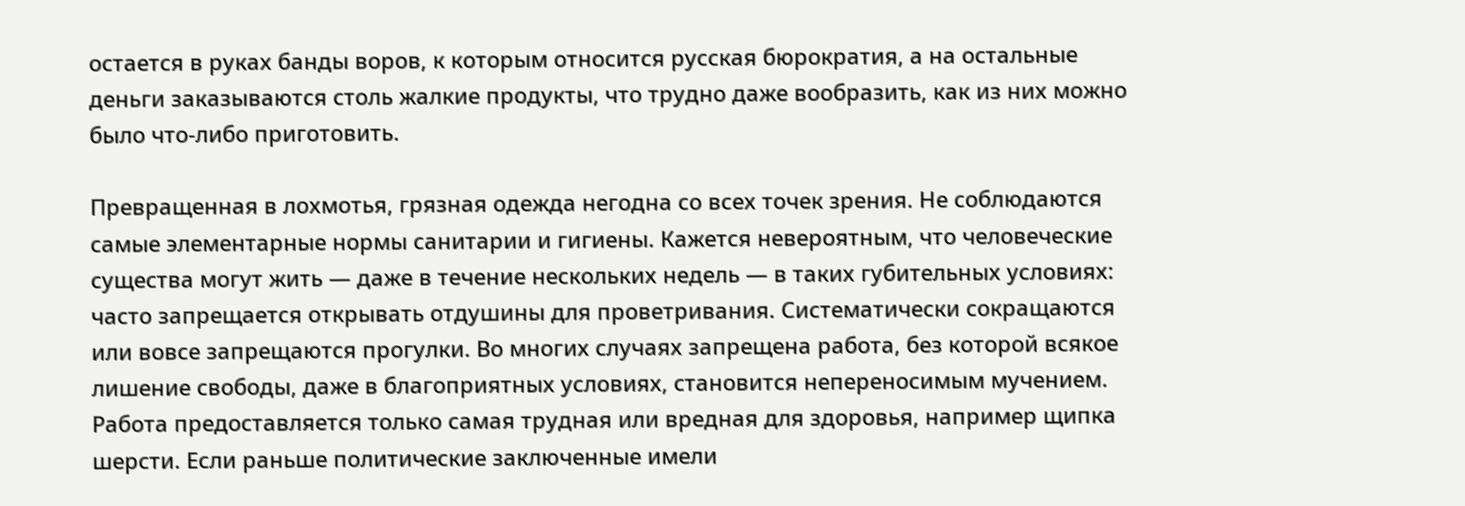остается в руках банды воров, к которым относится русская бюрократия, а на остальные деньги заказываются столь жалкие продукты, что трудно даже вообразить, как из них можно было что-либо приготовить.

Превращенная в лохмотья, грязная одежда негодна со всех точек зрения. Не соблюдаются самые элементарные нормы санитарии и гигиены. Кажется невероятным, что человеческие существа могут жить — даже в течение нескольких недель — в таких губительных условиях: часто запрещается открывать отдушины для проветривания. Систематически сокращаются или вовсе запрещаются прогулки. Во многих случаях запрещена работа, без которой всякое лишение свободы, даже в благоприятных условиях, становится непереносимым мучением. Работа предоставляется только самая трудная или вредная для здоровья, например щипка шерсти. Если раньше политические заключенные имели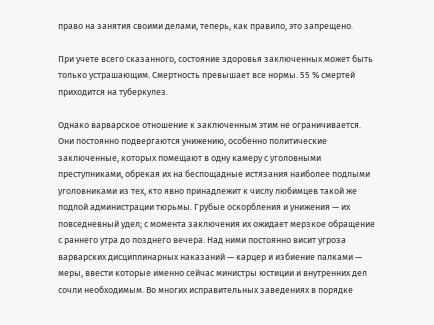право на занятия своими делами, теперь, как правило, это запрещено.

При учете всего сказанного, состояние здоровья заключенных может быть только устрашающим. Смертность превышает все нормы. 55 % смертей приходится на туберкулез.

Однако варварское отношение к заключенным этим не ограничивается. Они постоянно подвергаются унижению, особенно политические заключенные, которых помещают в одну камеру с уголовными преступниками, обрекая их на беспощадные истязания наиболее подлыми уголовниками из тех, кто явно принадлежит к числу любимцев такой же подлой администрации тюрьмы. Грубые оскорбления и унижения — их повседневный удел; с момента заключения их ожидает мерзкое обращение с раннего утра до позднего вечера. Над ними постоянно висит угроза варварских дисциплинарных наказаний — карцер и избиение палками — меры, ввести которые именно сейчас министры юстиции и внутренних дел сочли необходимым. Во многих исправительных заведениях в порядке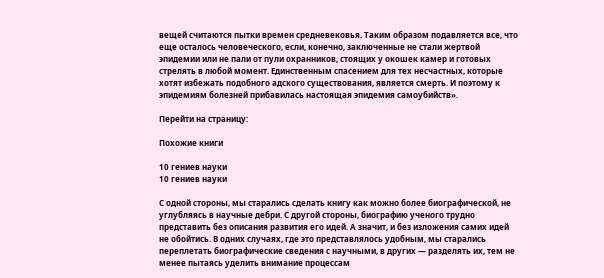вещей считаются пытки времен средневековья. Таким образом подавляется все, что еще осталось человеческого, если, конечно, заключенные не стали жертвой эпидемии или не пали от пули охранников, стоящих у окошек камер и готовых стрелять в любой момент. Единственным спасением для тех несчастных, которые хотят избежать подобного адского существования, является смерть. И поэтому к эпидемиям болезней прибавилась настоящая эпидемия самоубийств».

Перейти на страницу:

Похожие книги

10 гениев науки
10 гениев науки

С одной стороны, мы старались сделать книгу как можно более биографической, не углубляясь в научные дебри. С другой стороны, биографию ученого трудно представить без описания развития его идей. А значит, и без изложения самих идей не обойтись. В одних случаях, где это представлялось удобным, мы старались переплетать биографические сведения с научными, в других — разделять их, тем не менее пытаясь уделить внимание процессам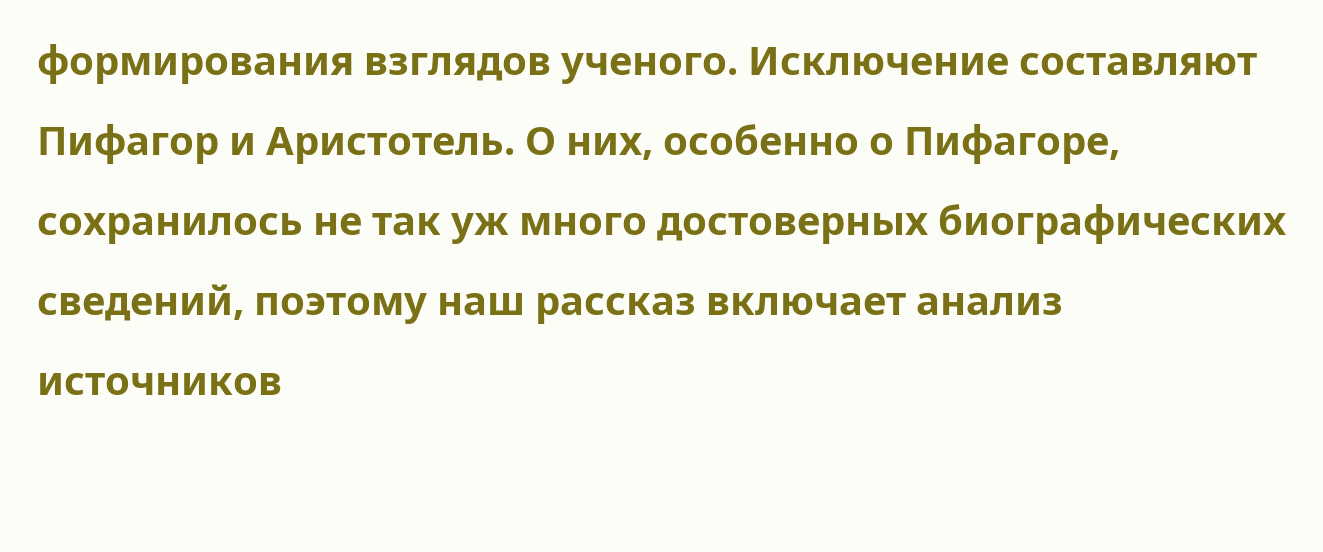формирования взглядов ученого. Исключение составляют Пифагор и Аристотель. О них, особенно о Пифагоре, сохранилось не так уж много достоверных биографических сведений, поэтому наш рассказ включает анализ источников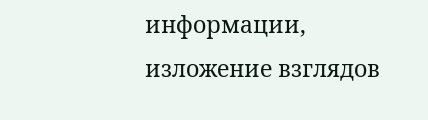информации, изложение взглядов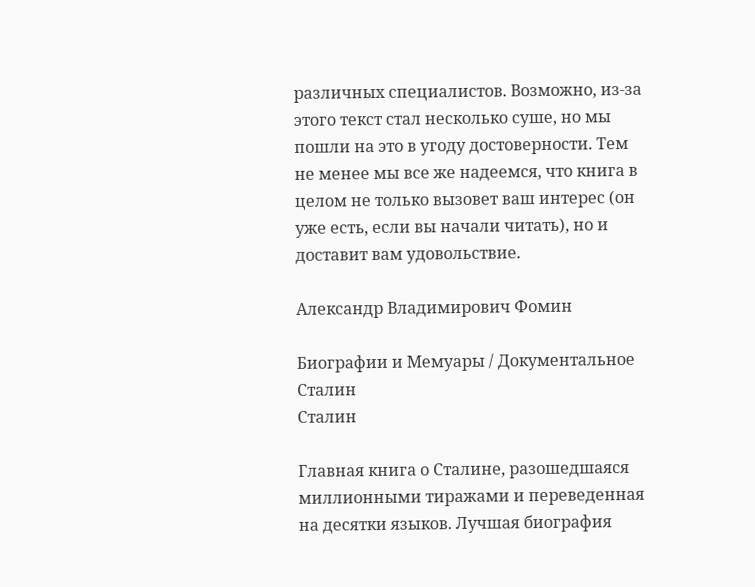различных специалистов. Возможно, из-за этого текст стал несколько суше, но мы пошли на это в угоду достоверности. Тем не менее мы все же надеемся, что книга в целом не только вызовет ваш интерес (он уже есть, если вы начали читать), но и доставит вам удовольствие.

Александр Владимирович Фомин

Биографии и Мемуары / Документальное
Сталин
Сталин

Главная книга о Сталине, разошедшаяся миллионными тиражами и переведенная на десятки языков. Лучшая биография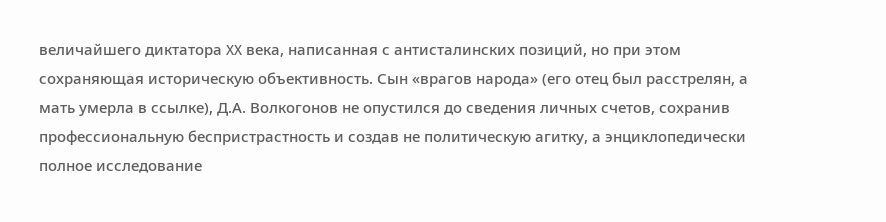величайшего диктатора XX века, написанная с антисталинских позиций, но при этом сохраняющая историческую объективность. Сын «врагов народа» (его отец был расстрелян, а мать умерла в ссылке), Д.А. Волкогонов не опустился до сведения личных счетов, сохранив профессиональную беспристрастность и создав не политическую агитку, а энциклопедически полное исследование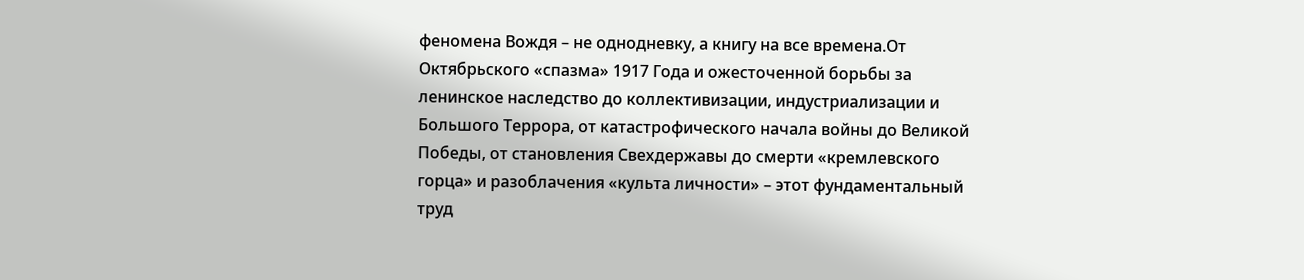феномена Вождя – не однодневку, а книгу на все времена.От Октябрьского «спазма» 1917 Года и ожесточенной борьбы за ленинское наследство до коллективизации, индустриализации и Большого Террора, от катастрофического начала войны до Великой Победы, от становления Свехдержавы до смерти «кремлевского горца» и разоблачения «культа личности» – этот фундаментальный труд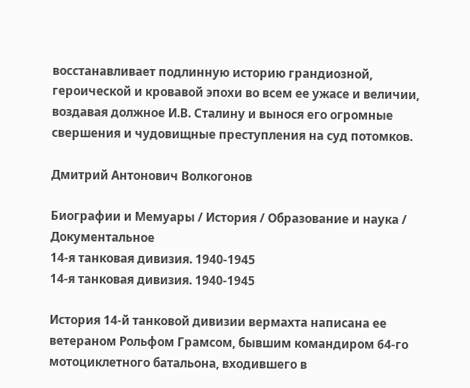восстанавливает подлинную историю грандиозной, героической и кровавой эпохи во всем ее ужасе и величии, воздавая должное И.В. Сталину и вынося его огромные свершения и чудовищные преступления на суд потомков.

Дмитрий Антонович Волкогонов

Биографии и Мемуары / История / Образование и наука / Документальное
14-я танковая дивизия. 1940-1945
14-я танковая дивизия. 1940-1945

История 14-й танковой дивизии вермахта написана ее ветераном Рольфом Грамсом, бывшим командиром 64-го мотоциклетного батальона, входившего в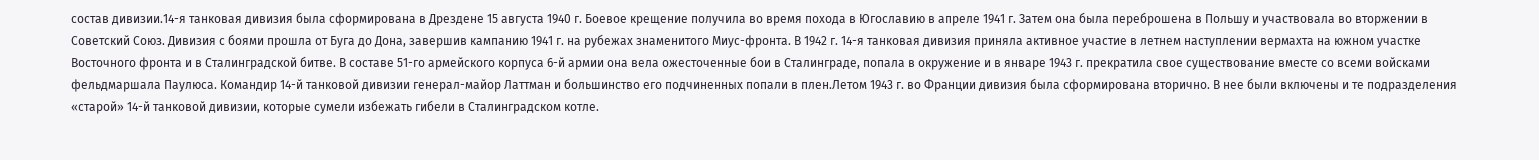состав дивизии.14-я танковая дивизия была сформирована в Дрездене 15 августа 1940 г. Боевое крещение получила во время похода в Югославию в апреле 1941 г. Затем она была переброшена в Польшу и участвовала во вторжении в Советский Союз. Дивизия с боями прошла от Буга до Дона, завершив кампанию 1941 г. на рубежах знаменитого Миус-фронта. В 1942 г. 14-я танковая дивизия приняла активное участие в летнем наступлении вермахта на южном участке Восточного фронта и в Сталинградской битве. В составе 51-го армейского корпуса 6-й армии она вела ожесточенные бои в Сталинграде, попала в окружение и в январе 1943 г. прекратила свое существование вместе со всеми войсками фельдмаршала Паулюса. Командир 14-й танковой дивизии генерал-майор Латтман и большинство его подчиненных попали в плен.Летом 1943 г. во Франции дивизия была сформирована вторично. В нее были включены и те подразделения «старой» 14-й танковой дивизии, которые сумели избежать гибели в Сталинградском котле.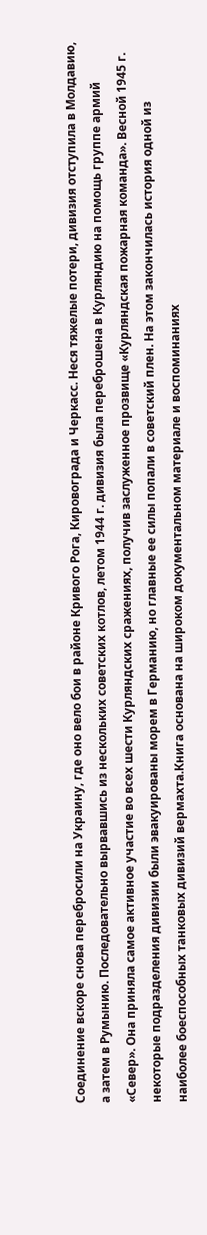Соединение вскоре снова перебросили на Украину, где оно вело бои в районе Кривого Рога, Кировограда и Черкасс. Неся тяжелые потери, дивизия отступила в Молдавию, а затем в Румынию. Последовательно вырвавшись из нескольких советских котлов, летом 1944 г. дивизия была переброшена в Курляндию на помощь группе армий «Север». Она приняла самое активное участие во всех шести Курляндских сражениях, получив заслуженное прозвище «Курляндская пожарная команда». Весной 1945 г. некоторые подразделения дивизии были эвакуированы морем в Германию, но главные ее силы попали в советский плен. На этом закончилась история одной из наиболее боеспособных танковых дивизий вермахта.Книга основана на широком документальном материале и воспоминаниях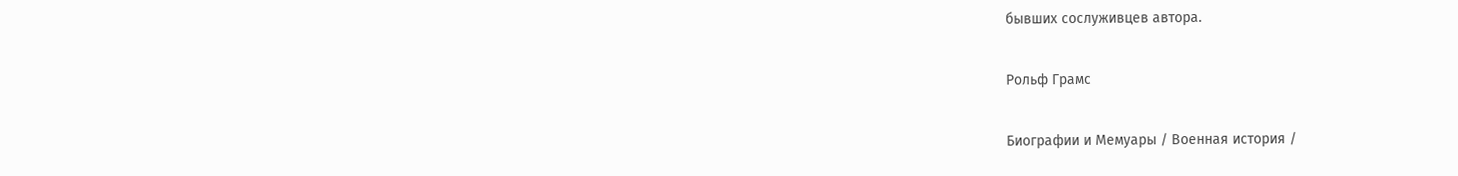бывших сослуживцев автора.

Рольф Грамс

Биографии и Мемуары / Военная история /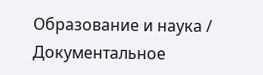Образование и наука / Документальное